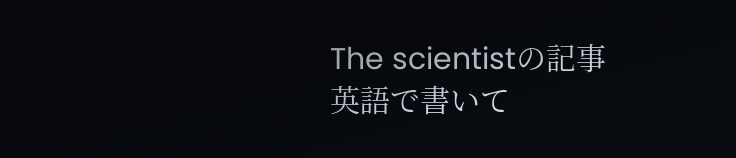The scientistの記事
英語で書いて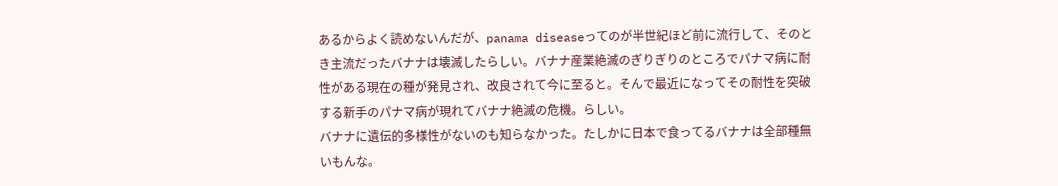あるからよく読めないんだが、panama diseaseってのが半世紀ほど前に流行して、そのとき主流だったバナナは壊滅したらしい。バナナ産業絶滅のぎりぎりのところでパナマ病に耐性がある現在の種が発見され、改良されて今に至ると。そんで最近になってその耐性を突破する新手のパナマ病が現れてバナナ絶滅の危機。らしい。
バナナに遺伝的多様性がないのも知らなかった。たしかに日本で食ってるバナナは全部種無いもんな。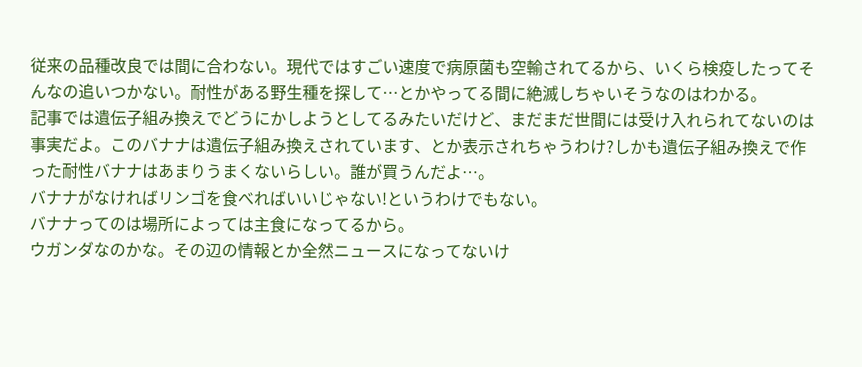従来の品種改良では間に合わない。現代ではすごい速度で病原菌も空輸されてるから、いくら検疫したってそんなの追いつかない。耐性がある野生種を探して…とかやってる間に絶滅しちゃいそうなのはわかる。
記事では遺伝子組み換えでどうにかしようとしてるみたいだけど、まだまだ世間には受け入れられてないのは事実だよ。このバナナは遺伝子組み換えされています、とか表示されちゃうわけ?しかも遺伝子組み換えで作った耐性バナナはあまりうまくないらしい。誰が買うんだよ…。
バナナがなければリンゴを食べればいいじゃない!というわけでもない。
バナナってのは場所によっては主食になってるから。
ウガンダなのかな。その辺の情報とか全然ニュースになってないけ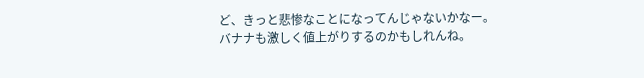ど、きっと悲惨なことになってんじゃないかなー。
バナナも激しく値上がりするのかもしれんね。